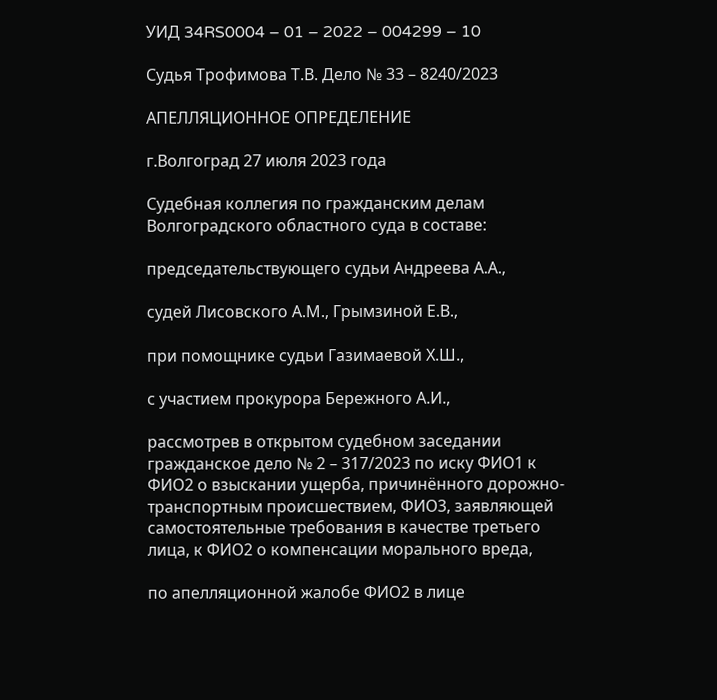УИД 34RS0004 – 01 – 2022 – 004299 – 10

Судья Трофимова Т.В. Дело № 33 – 8240/2023

АПЕЛЛЯЦИОННОЕ ОПРЕДЕЛЕНИЕ

г.Волгоград 27 июля 2023 года

Судебная коллегия по гражданским делам Волгоградского областного суда в составе:

председательствующего судьи Андреева А.А.,

судей Лисовского А.М., Грымзиной Е.В.,

при помощнике судьи Газимаевой Х.Ш.,

с участием прокурора Бережного А.И.,

рассмотрев в открытом судебном заседании гражданское дело № 2 – 317/2023 по иску ФИО1 к ФИО2 о взыскании ущерба, причинённого дорожно-транспортным происшествием, ФИО3, заявляющей самостоятельные требования в качестве третьего лица, к ФИО2 о компенсации морального вреда,

по апелляционной жалобе ФИО2 в лице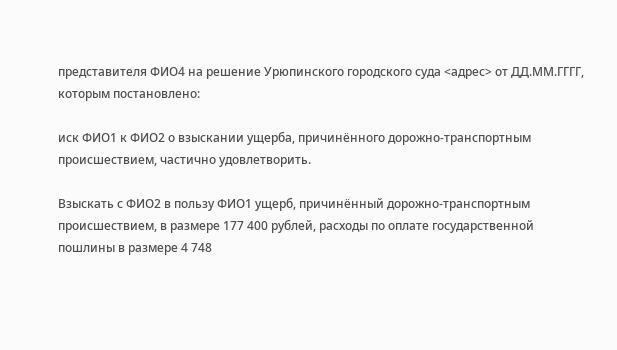представителя ФИО4 на решение Урюпинского городского суда <адрес> от ДД.ММ.ГГГГ, которым постановлено:

иск ФИО1 к ФИО2 о взыскании ущерба, причинённого дорожно-транспортным происшествием, частично удовлетворить.

Взыскать с ФИО2 в пользу ФИО1 ущерб, причинённый дорожно-транспортным происшествием, в размере 177 400 рублей, расходы по оплате государственной пошлины в размере 4 748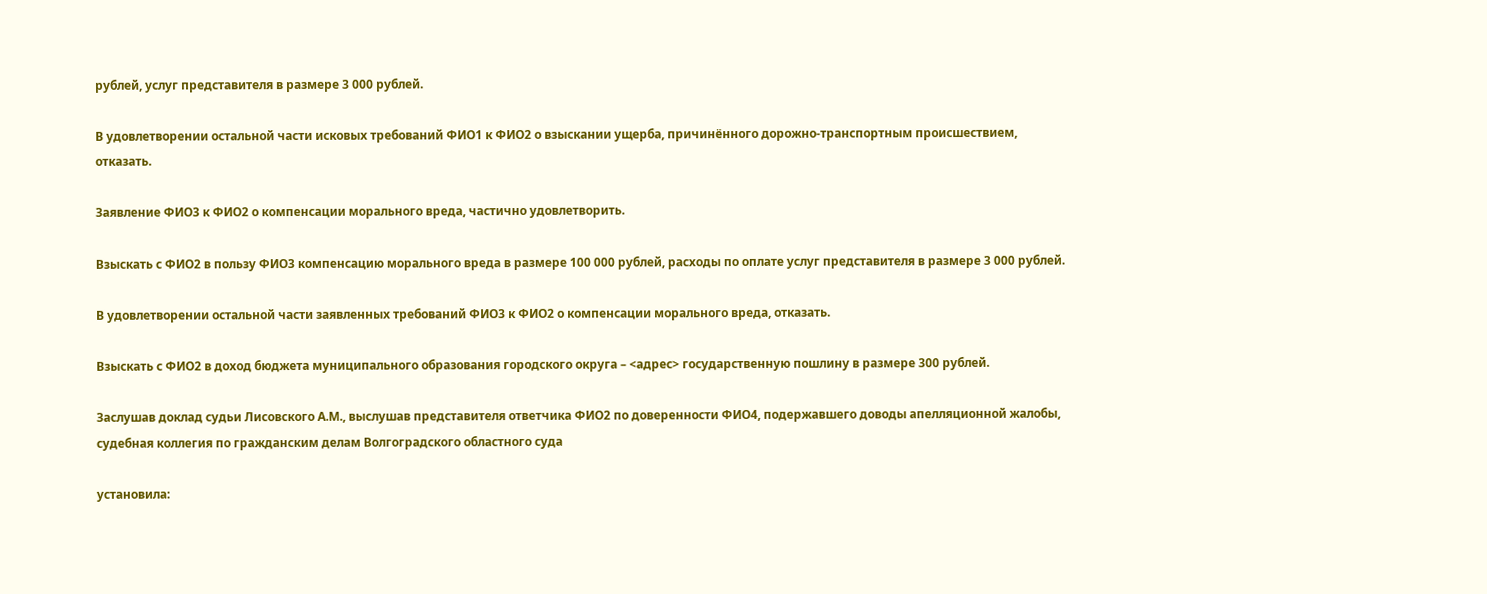рублей, услуг представителя в размере 3 000 рублей.

В удовлетворении остальной части исковых требований ФИО1 к ФИО2 о взыскании ущерба, причинённого дорожно-транспортным происшествием, отказать.

Заявление ФИО3 к ФИО2 о компенсации морального вреда, частично удовлетворить.

Взыскать с ФИО2 в пользу ФИО3 компенсацию морального вреда в размере 100 000 рублей, расходы по оплате услуг представителя в размере 3 000 рублей.

В удовлетворении остальной части заявленных требований ФИО3 к ФИО2 о компенсации морального вреда, отказать.

Взыскать с ФИО2 в доход бюджета муниципального образования городского округа – <адрес> государственную пошлину в размере 300 рублей.

Заслушав доклад судьи Лисовского А.М., выслушав представителя ответчика ФИО2 по доверенности ФИО4, подержавшего доводы апелляционной жалобы, судебная коллегия по гражданским делам Волгоградского областного суда

установила: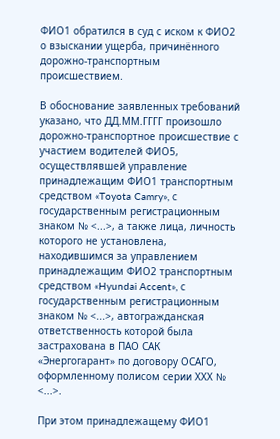ФИО1 обратился в суд с иском к ФИО2 о взыскании ущерба, причинённого дорожно-транспортным происшествием.

В обоснование заявленных требований указано, что ДД.ММ.ГГГГ произошло дорожно-транспортное происшествие с участием водителей ФИО5, осуществлявшей управление принадлежащим ФИО1 транспортным средством «Toyota Camry», с государственным регистрационным знаком № <...>, а также лица, личность которого не установлена, находившимся за управлением принадлежащим ФИО2 транспортным средством «Hyundai Accent», с государственным регистрационным знаком № <...>, автогражданская ответственность которой была застрахована в ПАО САК «Энергогарант» по договору ОСАГО, оформленному полисом серии ХХХ № <...>.

При этом принадлежащему ФИО1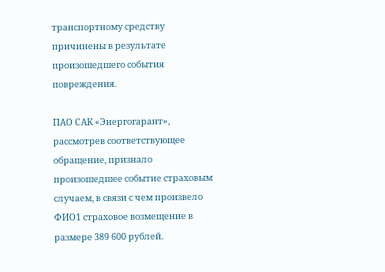транспортному средству причинены в результате произошедшего события повреждения.

ПАО САК «Энергогарант», рассмотрев соответствующее обращение, признало произошедшее событие страховым случаем, в связи с чем произвело ФИО1 страховое возмещение в размере 389 600 рублей.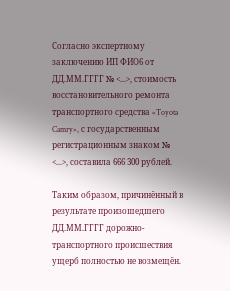Согласно экспертному заключению ИП ФИО6 от ДД.ММ.ГГГГ № <...>, стоимость восстановительного ремонта транспортного средства «Toyota Camry», с государственным регистрационным знаком № <...>, составила 666 300 рублей.

Таким образом, причинённый в результате произошедшего ДД.ММ.ГГГГ дорожно-транспортного происшествия ущерб полностью не возмещён.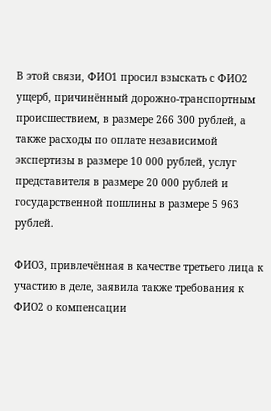В этой связи, ФИО1 просил взыскать с ФИО2 ущерб, причинённый дорожно-транспортным происшествием, в размере 266 300 рублей, а также расходы по оплате независимой экспертизы в размере 10 000 рублей, услуг представителя в размере 20 000 рублей и государственной пошлины в размере 5 963 рублей.

ФИО3, привлечённая в качестве третьего лица к участию в деле, заявила также требования к ФИО2 о компенсации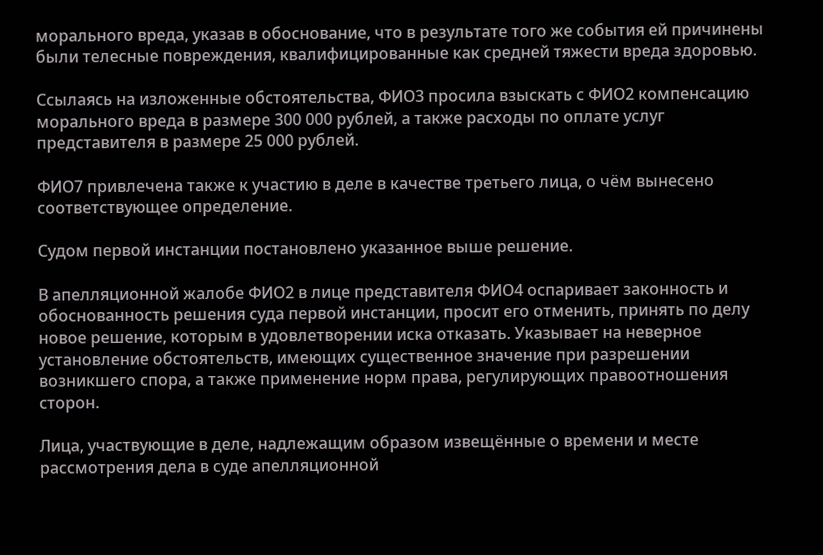морального вреда, указав в обоснование, что в результате того же события ей причинены были телесные повреждения, квалифицированные как средней тяжести вреда здоровью.

Ссылаясь на изложенные обстоятельства, ФИО3 просила взыскать с ФИО2 компенсацию морального вреда в размере 300 000 рублей, а также расходы по оплате услуг представителя в размере 25 000 рублей.

ФИО7 привлечена также к участию в деле в качестве третьего лица, о чём вынесено соответствующее определение.

Судом первой инстанции постановлено указанное выше решение.

В апелляционной жалобе ФИО2 в лице представителя ФИО4 оспаривает законность и обоснованность решения суда первой инстанции, просит его отменить, принять по делу новое решение, которым в удовлетворении иска отказать. Указывает на неверное установление обстоятельств, имеющих существенное значение при разрешении возникшего спора, а также применение норм права, регулирующих правоотношения сторон.

Лица, участвующие в деле, надлежащим образом извещённые о времени и месте рассмотрения дела в суде апелляционной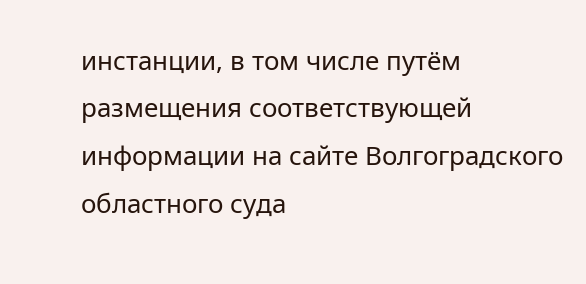инстанции, в том числе путём размещения соответствующей информации на сайте Волгоградского областного суда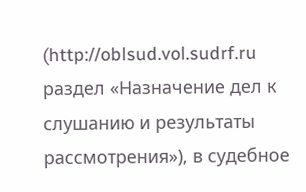(http://oblsud.vol.sudrf.ru раздел «Назначение дел к слушанию и результаты рассмотрения»), в судебное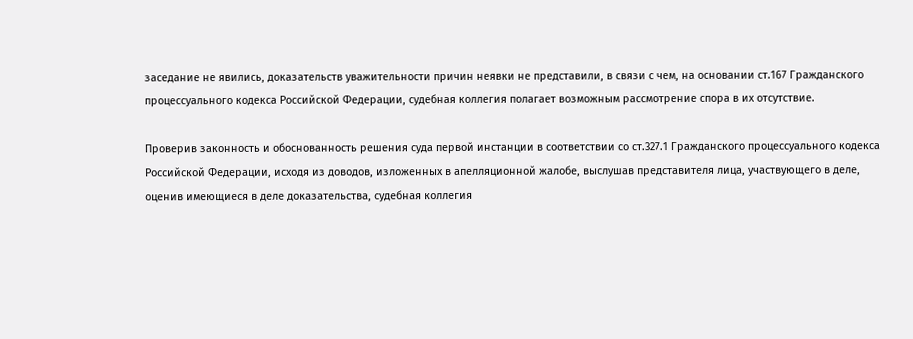заседание не явились, доказательств уважительности причин неявки не представили, в связи с чем, на основании ст.167 Гражданского процессуального кодекса Российской Федерации, судебная коллегия полагает возможным рассмотрение спора в их отсутствие.

Проверив законность и обоснованность решения суда первой инстанции в соответствии со ст.327.1 Гражданского процессуального кодекса Российской Федерации, исходя из доводов, изложенных в апелляционной жалобе, выслушав представителя лица, участвующего в деле, оценив имеющиеся в деле доказательства, судебная коллегия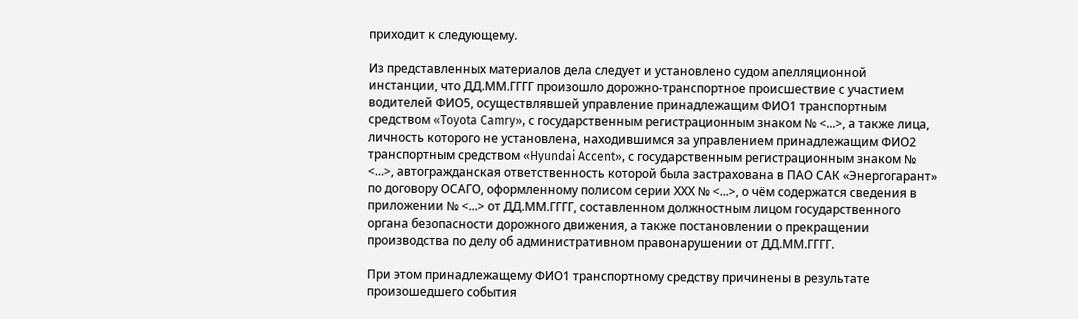приходит к следующему.

Из представленных материалов дела следует и установлено судом апелляционной инстанции, что ДД.ММ.ГГГГ произошло дорожно-транспортное происшествие с участием водителей ФИО5, осуществлявшей управление принадлежащим ФИО1 транспортным средством «Toyota Camry», с государственным регистрационным знаком № <...>, а также лица, личность которого не установлена, находившимся за управлением принадлежащим ФИО2 транспортным средством «Hyundai Accent», с государственным регистрационным знаком № <...>, автогражданская ответственность которой была застрахована в ПАО САК «Энергогарант» по договору ОСАГО, оформленному полисом серии ХХХ № <...>, о чём содержатся сведения в приложении № <...> от ДД.ММ.ГГГГ, составленном должностным лицом государственного органа безопасности дорожного движения, а также постановлении о прекращении производства по делу об административном правонарушении от ДД.ММ.ГГГГ.

При этом принадлежащему ФИО1 транспортному средству причинены в результате произошедшего события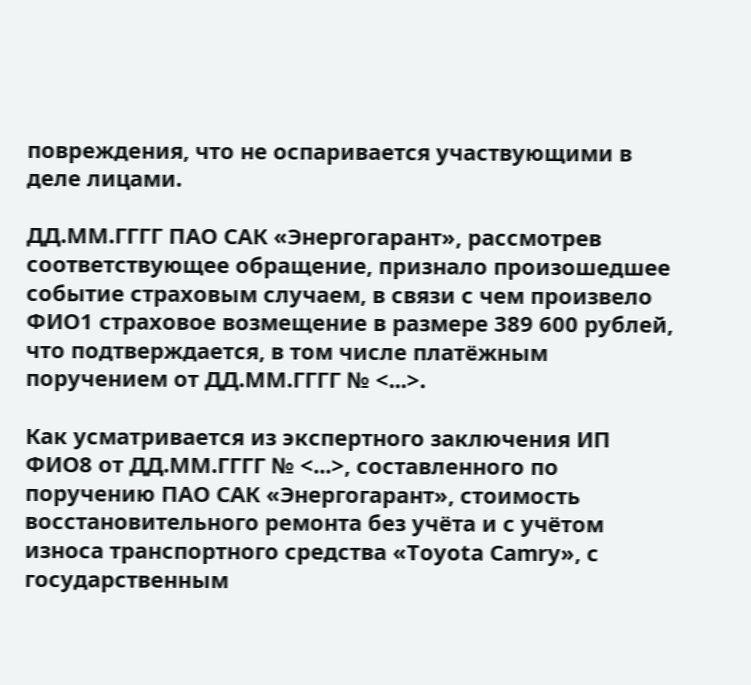повреждения, что не оспаривается участвующими в деле лицами.

ДД.ММ.ГГГГ ПАО САК «Энергогарант», рассмотрев соответствующее обращение, признало произошедшее событие страховым случаем, в связи с чем произвело ФИО1 страховое возмещение в размере 389 600 рублей, что подтверждается, в том числе платёжным поручением от ДД.ММ.ГГГГ № <...>.

Как усматривается из экспертного заключения ИП ФИО8 от ДД.ММ.ГГГГ № <...>, составленного по поручению ПАО САК «Энергогарант», стоимость восстановительного ремонта без учёта и с учётом износа транспортного средства «Toyota Camry», с государственным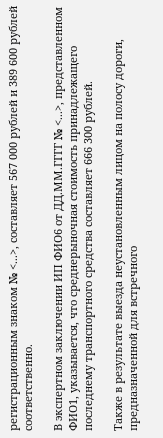регистрационным знаком № <...>, составляет 567 000 рублей и 389 600 рублей соответственно.

В экспертном заключении ИП ФИО6 от ДД.ММ.ГГГГ № <...>, представленном ФИО1, указывается, что среднерыночная стоимость принадлежащего последнему транспортного средства составляет 666 300 рублей.

Также в результате выезда неустановленным лицом на полосу дороги, предназначенной для встречного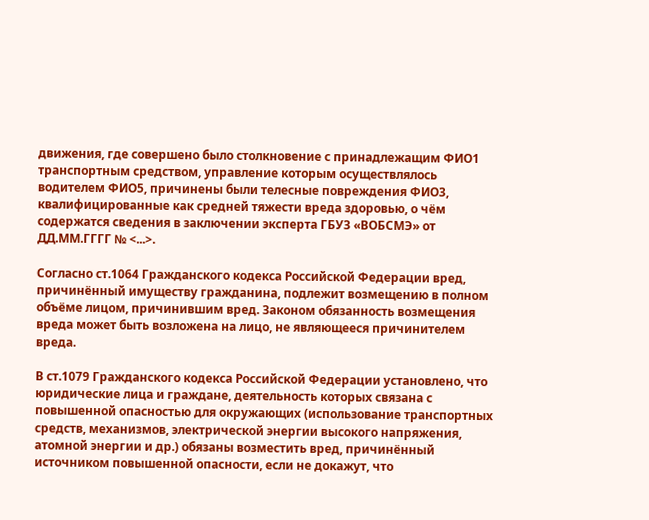движения, где совершено было столкновение с принадлежащим ФИО1 транспортным средством, управление которым осуществлялось водителем ФИО5, причинены были телесные повреждения ФИО3, квалифицированные как средней тяжести вреда здоровью, о чём содержатся сведения в заключении эксперта ГБУЗ «ВОБСМЭ» от ДД.ММ.ГГГГ № <...>.

Согласно ст.1064 Гражданского кодекса Российской Федерации вред, причинённый имуществу гражданина, подлежит возмещению в полном объёме лицом, причинившим вред. Законом обязанность возмещения вреда может быть возложена на лицо, не являющееся причинителем вреда.

В ст.1079 Гражданского кодекса Российской Федерации установлено, что юридические лица и граждане, деятельность которых связана с повышенной опасностью для окружающих (использование транспортных средств, механизмов, электрической энергии высокого напряжения, атомной энергии и др.) обязаны возместить вред, причинённый источником повышенной опасности, если не докажут, что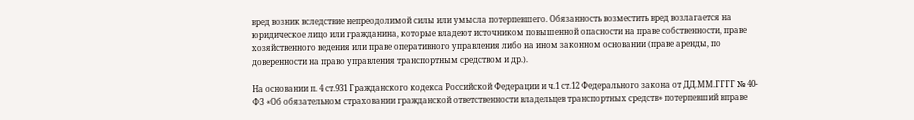вред возник вследствие непреодолимой силы или умысла потерпевшего. Обязанность возместить вред возлагается на юридическое лицо или гражданина, которые владеют источником повышенной опасности на праве собственности, праве хозяйственного ведения или праве оперативного управления либо на ином законном основании (праве аренды, по доверенности на право управления транспортным средством и др.).

На основании п. 4 ст.931 Гражданского кодекса Российской Федерации и ч.1 ст.12 Федерального закона от ДД.ММ.ГГГГ № 40-ФЗ «Об обязательном страховании гражданской ответственности владельцев транспортных средств» потерпевший вправе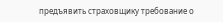предъявить страховщику требование о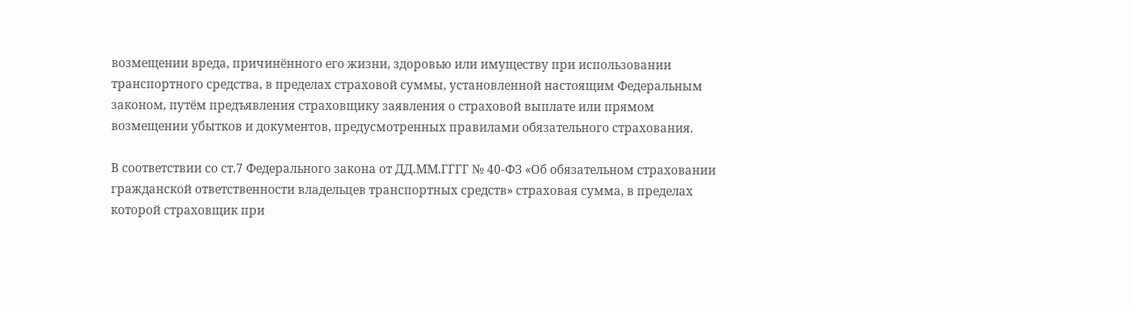возмещении вреда, причинённого его жизни, здоровью или имуществу при использовании транспортного средства, в пределах страховой суммы, установленной настоящим Федеральным законом, путём предъявления страховщику заявления о страховой выплате или прямом возмещении убытков и документов, предусмотренных правилами обязательного страхования.

В соответствии со ст.7 Федерального закона от ДД.ММ.ГГГГ № 40-ФЗ «Об обязательном страховании гражданской ответственности владельцев транспортных средств» страховая сумма, в пределах которой страховщик при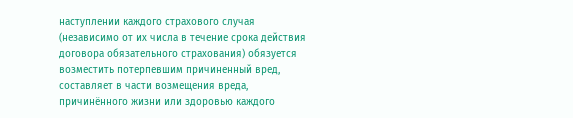наступлении каждого страхового случая (независимо от их числа в течение срока действия договора обязательного страхования) обязуется возместить потерпевшим причиненный вред, составляет в части возмещения вреда, причинённого жизни или здоровью каждого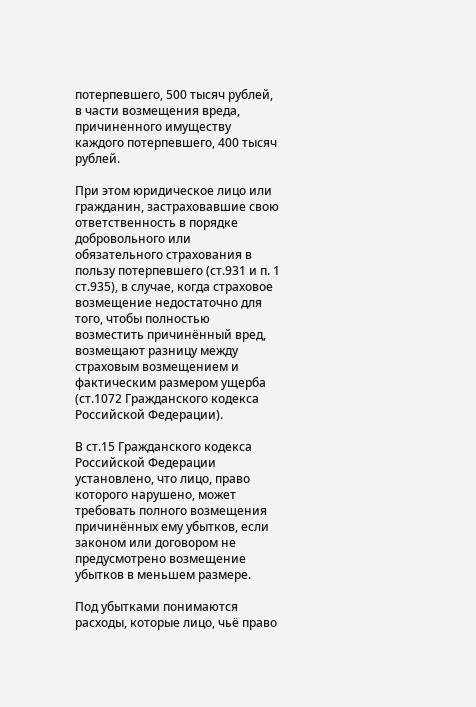потерпевшего, 500 тысяч рублей, в части возмещения вреда, причиненного имуществу каждого потерпевшего, 400 тысяч рублей.

При этом юридическое лицо или гражданин, застраховавшие свою ответственность в порядке добровольного или обязательного страхования в пользу потерпевшего (ст.931 и п. 1 ст.935), в случае, когда страховое возмещение недостаточно для того, чтобы полностью возместить причинённый вред, возмещают разницу между страховым возмещением и фактическим размером ущерба (ст.1072 Гражданского кодекса Российской Федерации).

В ст.15 Гражданского кодекса Российской Федерации установлено, что лицо, право которого нарушено, может требовать полного возмещения причинённых ему убытков, если законом или договором не предусмотрено возмещение убытков в меньшем размере.

Под убытками понимаются расходы, которые лицо, чьё право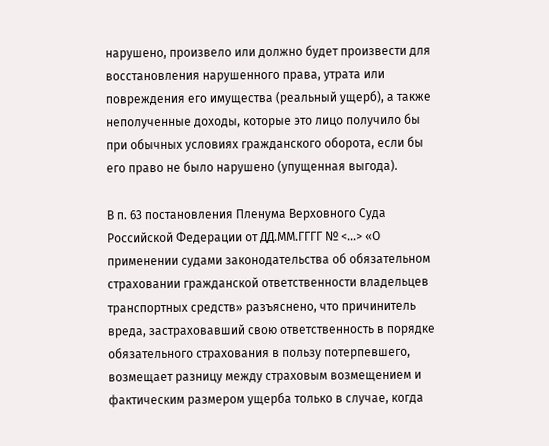нарушено, произвело или должно будет произвести для восстановления нарушенного права, утрата или повреждения его имущества (реальный ущерб), а также неполученные доходы, которые это лицо получило бы при обычных условиях гражданского оборота, если бы его право не было нарушено (упущенная выгода).

В п. 63 постановления Пленума Верховного Суда Российской Федерации от ДД.ММ.ГГГГ № <...> «О применении судами законодательства об обязательном страховании гражданской ответственности владельцев транспортных средств» разъяснено, что причинитель вреда, застраховавший свою ответственность в порядке обязательного страхования в пользу потерпевшего, возмещает разницу между страховым возмещением и фактическим размером ущерба только в случае, когда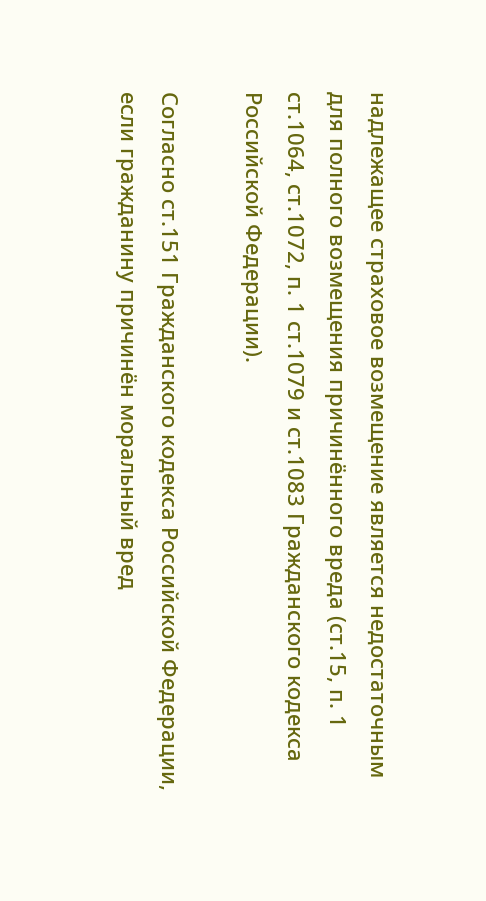надлежащее страховое возмещение является недостаточным для полного возмещения причинённого вреда (ст.15, п. 1 ст.1064, ст.1072, п. 1 ст.1079 и ст.1083 Гражданского кодекса Российской Федерации).

Согласно ст.151 Гражданского кодекса Российской Федерации, если гражданину причинён моральный вред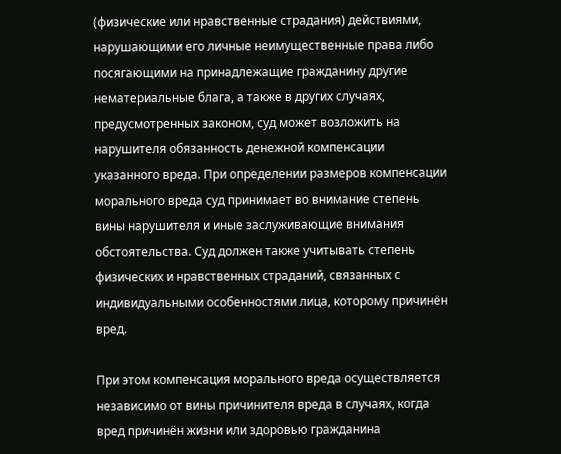(физические или нравственные страдания) действиями, нарушающими его личные неимущественные права либо посягающими на принадлежащие гражданину другие нематериальные блага, а также в других случаях, предусмотренных законом, суд может возложить на нарушителя обязанность денежной компенсации указанного вреда. При определении размеров компенсации морального вреда суд принимает во внимание степень вины нарушителя и иные заслуживающие внимания обстоятельства. Суд должен также учитывать степень физических и нравственных страданий, связанных с индивидуальными особенностями лица, которому причинён вред.

При этом компенсация морального вреда осуществляется независимо от вины причинителя вреда в случаях, когда вред причинён жизни или здоровью гражданина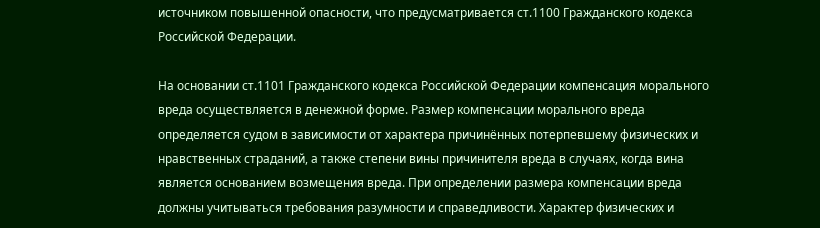источником повышенной опасности, что предусматривается ст.1100 Гражданского кодекса Российской Федерации.

На основании ст.1101 Гражданского кодекса Российской Федерации компенсация морального вреда осуществляется в денежной форме. Размер компенсации морального вреда определяется судом в зависимости от характера причинённых потерпевшему физических и нравственных страданий, а также степени вины причинителя вреда в случаях, когда вина является основанием возмещения вреда. При определении размера компенсации вреда должны учитываться требования разумности и справедливости. Характер физических и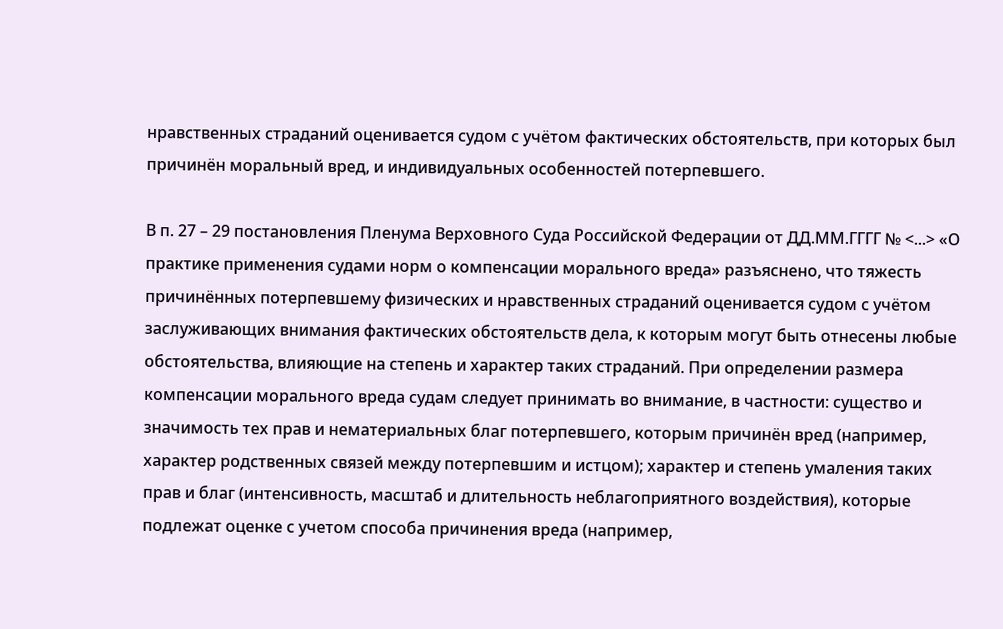нравственных страданий оценивается судом с учётом фактических обстоятельств, при которых был причинён моральный вред, и индивидуальных особенностей потерпевшего.

В п. 27 – 29 постановления Пленума Верховного Суда Российской Федерации от ДД.ММ.ГГГГ № <...> «О практике применения судами норм о компенсации морального вреда» разъяснено, что тяжесть причинённых потерпевшему физических и нравственных страданий оценивается судом с учётом заслуживающих внимания фактических обстоятельств дела, к которым могут быть отнесены любые обстоятельства, влияющие на степень и характер таких страданий. При определении размера компенсации морального вреда судам следует принимать во внимание, в частности: существо и значимость тех прав и нематериальных благ потерпевшего, которым причинён вред (например, характер родственных связей между потерпевшим и истцом); характер и степень умаления таких прав и благ (интенсивность, масштаб и длительность неблагоприятного воздействия), которые подлежат оценке с учетом способа причинения вреда (например,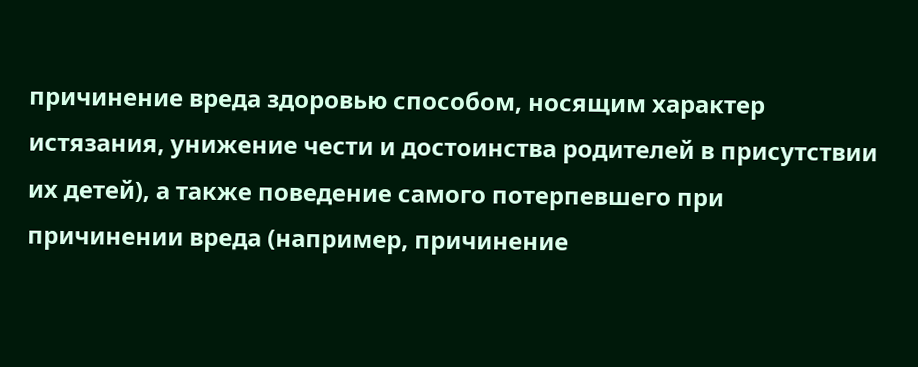причинение вреда здоровью способом, носящим характер истязания, унижение чести и достоинства родителей в присутствии их детей), а также поведение самого потерпевшего при причинении вреда (например, причинение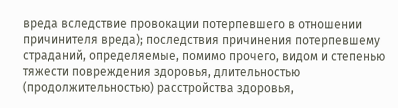вреда вследствие провокации потерпевшего в отношении причинителя вреда); последствия причинения потерпевшему страданий, определяемые, помимо прочего, видом и степенью тяжести повреждения здоровья, длительностью (продолжительностью) расстройства здоровья,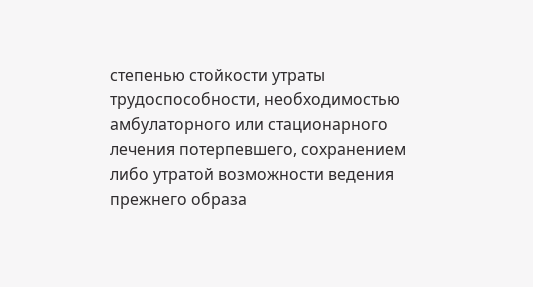степенью стойкости утраты трудоспособности, необходимостью амбулаторного или стационарного лечения потерпевшего, сохранением либо утратой возможности ведения прежнего образа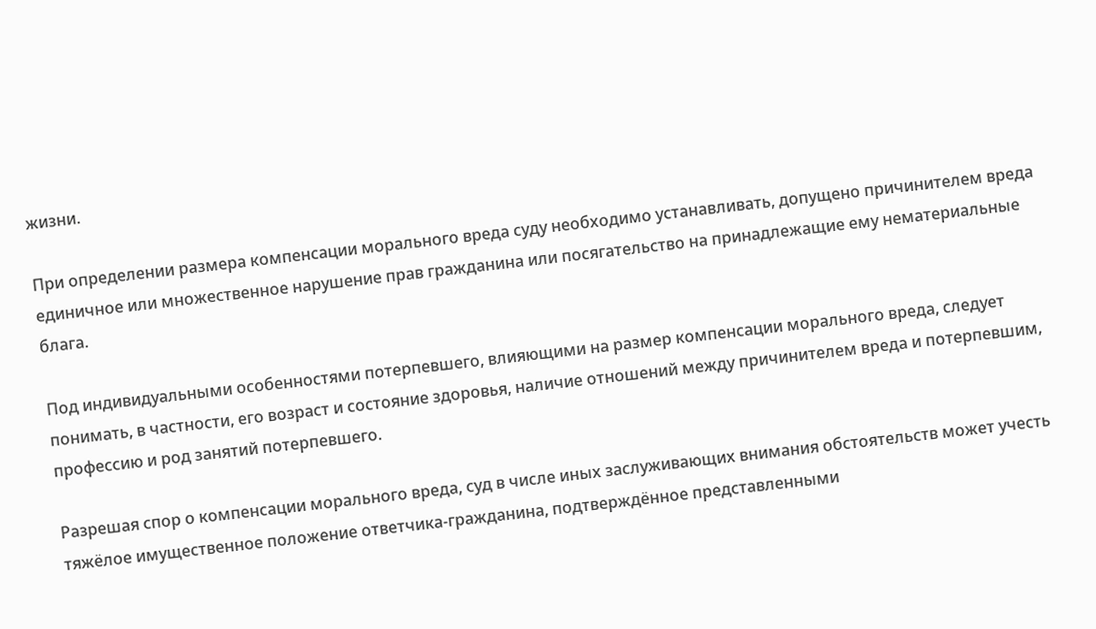жизни.

При определении размера компенсации морального вреда суду необходимо устанавливать, допущено причинителем вреда единичное или множественное нарушение прав гражданина или посягательство на принадлежащие ему нематериальные блага.

Под индивидуальными особенностями потерпевшего, влияющими на размер компенсации морального вреда, следует понимать, в частности, его возраст и состояние здоровья, наличие отношений между причинителем вреда и потерпевшим, профессию и род занятий потерпевшего.

Разрешая спор о компенсации морального вреда, суд в числе иных заслуживающих внимания обстоятельств может учесть тяжёлое имущественное положение ответчика-гражданина, подтверждённое представленными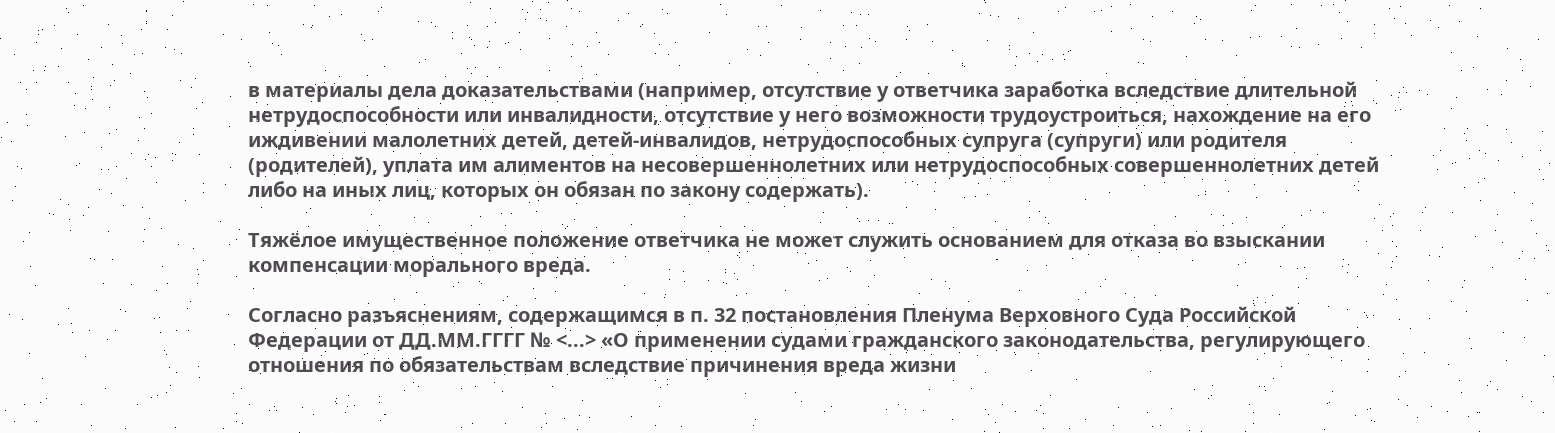в материалы дела доказательствами (например, отсутствие у ответчика заработка вследствие длительной нетрудоспособности или инвалидности, отсутствие у него возможности трудоустроиться, нахождение на его иждивении малолетних детей, детей-инвалидов, нетрудоспособных супруга (супруги) или родителя (родителей), уплата им алиментов на несовершеннолетних или нетрудоспособных совершеннолетних детей либо на иных лиц, которых он обязан по закону содержать).

Тяжёлое имущественное положение ответчика не может служить основанием для отказа во взыскании компенсации морального вреда.

Согласно разъяснениям, содержащимся в п. 32 постановления Пленума Верховного Суда Российской Федерации от ДД.ММ.ГГГГ № <...> «О применении судами гражданского законодательства, регулирующего отношения по обязательствам вследствие причинения вреда жизни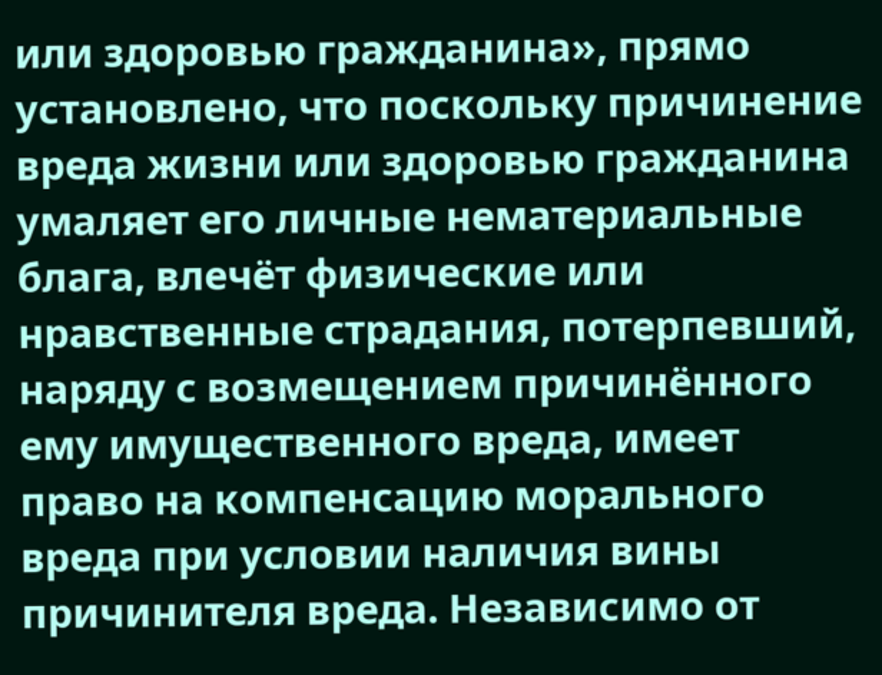или здоровью гражданина», прямо установлено, что поскольку причинение вреда жизни или здоровью гражданина умаляет его личные нематериальные блага, влечёт физические или нравственные страдания, потерпевший, наряду с возмещением причинённого ему имущественного вреда, имеет право на компенсацию морального вреда при условии наличия вины причинителя вреда. Независимо от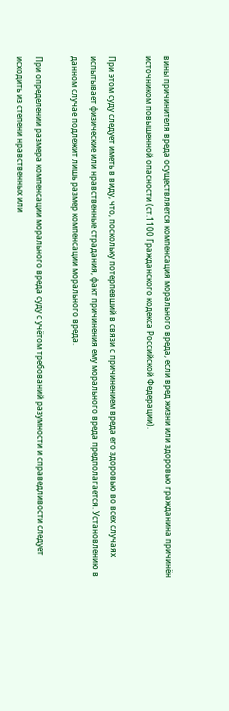вины причинителя вреда осуществляется компенсация морального вреда, если вред жизни или здоровью гражданина причинён источником повышенной опасности (ст.1100 Гражданского кодекса Российской Федерации).

При этом суду следует иметь в виду, что, поскольку потерпевший в связи с причинением вреда его здоровью во всех случаях испытывает физические или нравственные страдания, факт причинения ему морального вреда предполагается. Установлению в данном случае подлежит лишь размер компенсации морального вреда.

При определении размера компенсации морального вреда суду с учётом требований разумности и справедливости следует исходить из степени нравственных или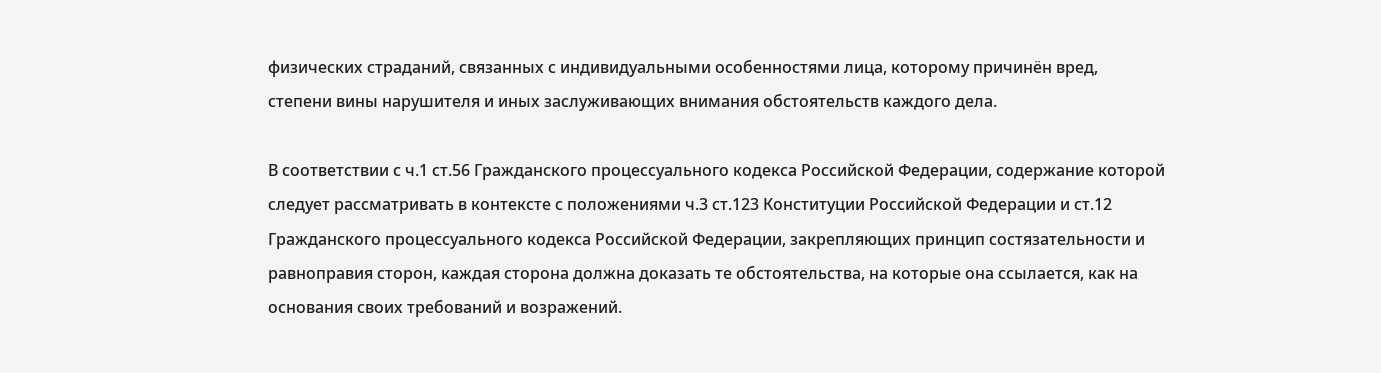физических страданий, связанных с индивидуальными особенностями лица, которому причинён вред, степени вины нарушителя и иных заслуживающих внимания обстоятельств каждого дела.

В соответствии с ч.1 ст.56 Гражданского процессуального кодекса Российской Федерации, содержание которой следует рассматривать в контексте с положениями ч.3 ст.123 Конституции Российской Федерации и ст.12 Гражданского процессуального кодекса Российской Федерации, закрепляющих принцип состязательности и равноправия сторон, каждая сторона должна доказать те обстоятельства, на которые она ссылается, как на основания своих требований и возражений.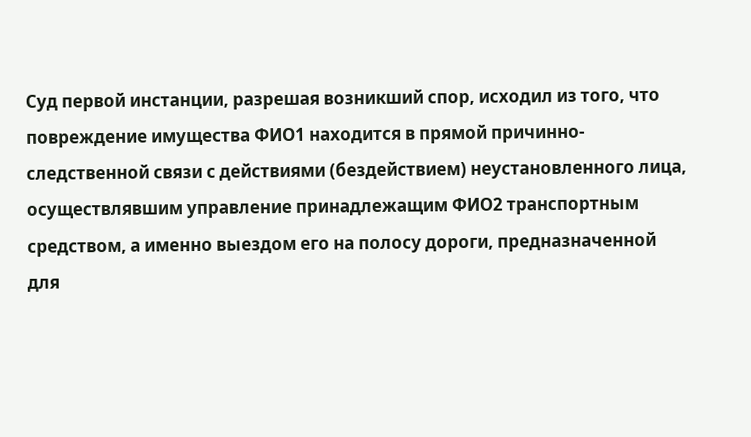Суд первой инстанции, разрешая возникший спор, исходил из того, что повреждение имущества ФИО1 находится в прямой причинно-следственной связи с действиями (бездействием) неустановленного лица, осуществлявшим управление принадлежащим ФИО2 транспортным средством, а именно выездом его на полосу дороги, предназначенной для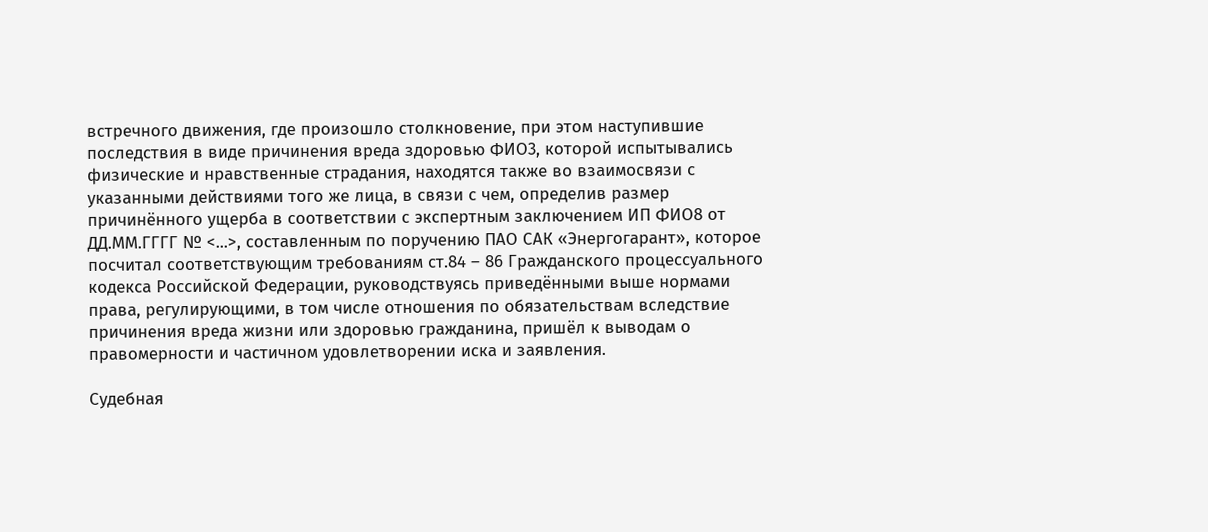встречного движения, где произошло столкновение, при этом наступившие последствия в виде причинения вреда здоровью ФИО3, которой испытывались физические и нравственные страдания, находятся также во взаимосвязи с указанными действиями того же лица, в связи с чем, определив размер причинённого ущерба в соответствии с экспертным заключением ИП ФИО8 от ДД.ММ.ГГГГ № <...>, составленным по поручению ПАО САК «Энергогарант», которое посчитал соответствующим требованиям ст.84 – 86 Гражданского процессуального кодекса Российской Федерации, руководствуясь приведёнными выше нормами права, регулирующими, в том числе отношения по обязательствам вследствие причинения вреда жизни или здоровью гражданина, пришёл к выводам о правомерности и частичном удовлетворении иска и заявления.

Судебная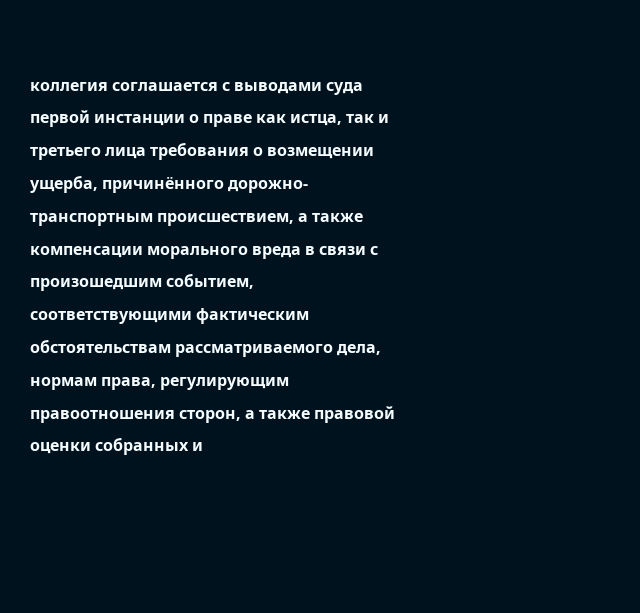коллегия соглашается с выводами суда первой инстанции о праве как истца, так и третьего лица требования о возмещении ущерба, причинённого дорожно-транспортным происшествием, а также компенсации морального вреда в связи с произошедшим событием, соответствующими фактическим обстоятельствам рассматриваемого дела, нормам права, регулирующим правоотношения сторон, а также правовой оценки собранных и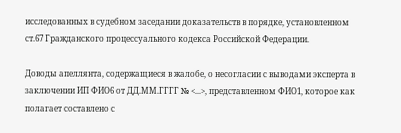исследованных в судебном заседании доказательств в порядке, установленном ст.67 Гражданского процессуального кодекса Российской Федерации.

Доводы апеллянта, содержащиеся в жалобе, о несогласии с выводами эксперта в заключении ИП ФИО6 от ДД.ММ.ГГГГ № <...>, представленном ФИО1, которое как полагает составлено с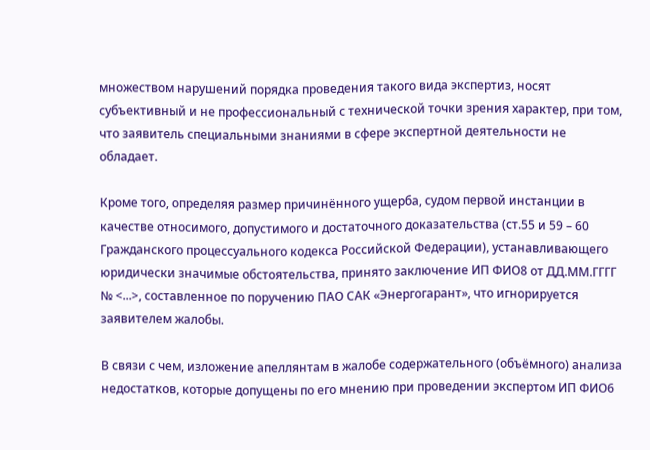множеством нарушений порядка проведения такого вида экспертиз, носят субъективный и не профессиональный с технической точки зрения характер, при том, что заявитель специальными знаниями в сфере экспертной деятельности не обладает.

Кроме того, определяя размер причинённого ущерба, судом первой инстанции в качестве относимого, допустимого и достаточного доказательства (ст.55 и 59 – 60 Гражданского процессуального кодекса Российской Федерации), устанавливающего юридически значимые обстоятельства, принято заключение ИП ФИО8 от ДД.ММ.ГГГГ № <...>, составленное по поручению ПАО САК «Энергогарант», что игнорируется заявителем жалобы.

В связи с чем, изложение апеллянтам в жалобе содержательного (объёмного) анализа недостатков, которые допущены по его мнению при проведении экспертом ИП ФИО6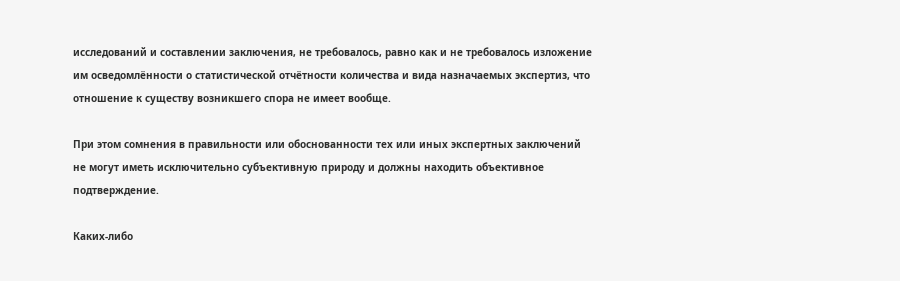исследований и составлении заключения, не требовалось, равно как и не требовалось изложение им осведомлённости о статистической отчётности количества и вида назначаемых экспертиз, что отношение к существу возникшего спора не имеет вообще.

При этом сомнения в правильности или обоснованности тех или иных экспертных заключений не могут иметь исключительно субъективную природу и должны находить объективное подтверждение.

Каких-либо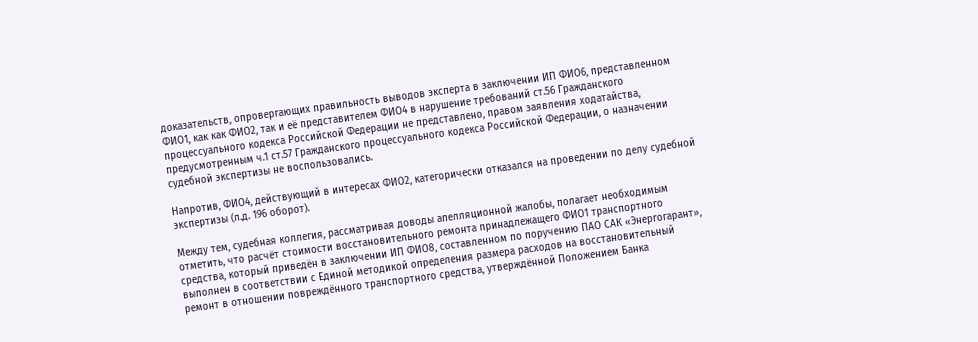доказательств, опровергающих правильность выводов эксперта в заключении ИП ФИО6, представленном ФИО1, как как ФИО2, так и её представителем ФИО4 в нарушение требований ст.56 Гражданского процессуального кодекса Российской Федерации не представлено, правом заявления ходатайства, предусмотренным ч.1 ст.57 Гражданского процессуального кодекса Российской Федерации, о назначении судебной экспертизы не воспользовались.

Напротив, ФИО4, действующий в интересах ФИО2, категорически отказался на проведении по делу судебной экспертизы (л.д. 196 оборот).

Между тем, судебная коллегия, рассматривая доводы апелляционной жалобы, полагает необходимым отметить, что расчёт стоимости восстановительного ремонта принадлежащего ФИО1 транспортного средства, который приведён в заключении ИП ФИО8, составленном по поручению ПАО САК «Энергогарант», выполнен в соответствии с Единой методикой определения размера расходов на восстановительный ремонт в отношении повреждённого транспортного средства, утверждённой Положением Банка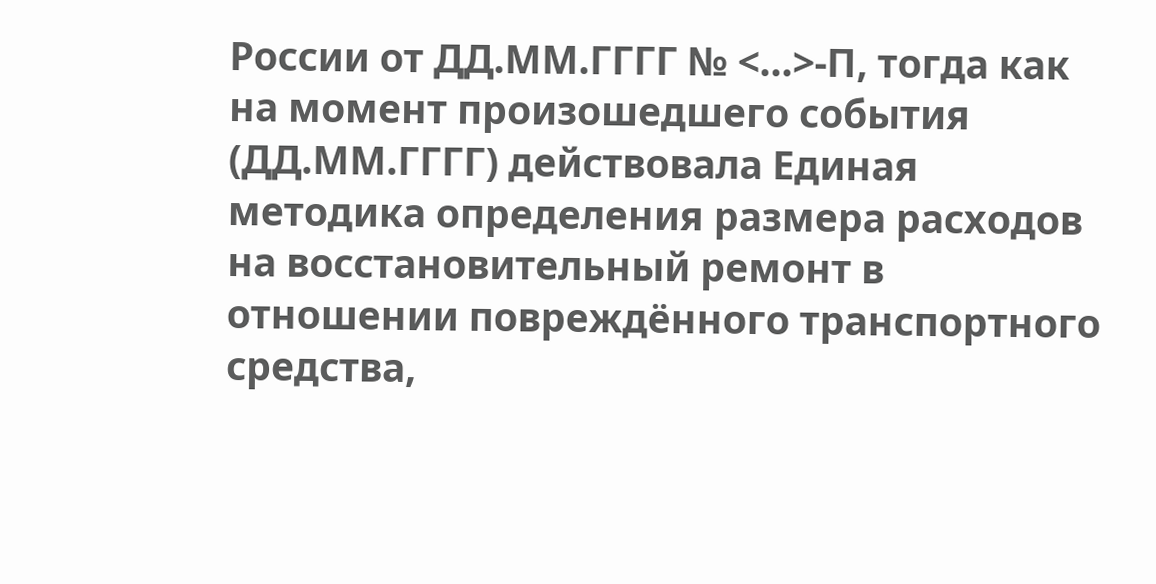России от ДД.ММ.ГГГГ № <...>-П, тогда как на момент произошедшего события (ДД.ММ.ГГГГ) действовала Единая методика определения размера расходов на восстановительный ремонт в отношении повреждённого транспортного средства,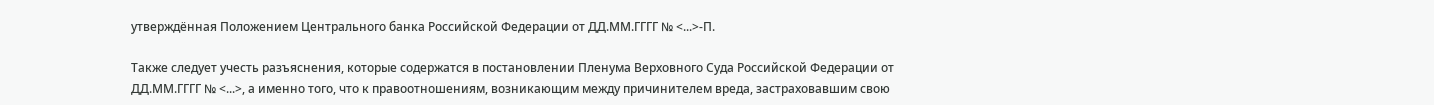утверждённая Положением Центрального банка Российской Федерации от ДД.ММ.ГГГГ № <...>-П.

Также следует учесть разъяснения, которые содержатся в постановлении Пленума Верховного Суда Российской Федерации от ДД.ММ.ГГГГ № <...>, а именно того, что к правоотношениям, возникающим между причинителем вреда, застраховавшим свою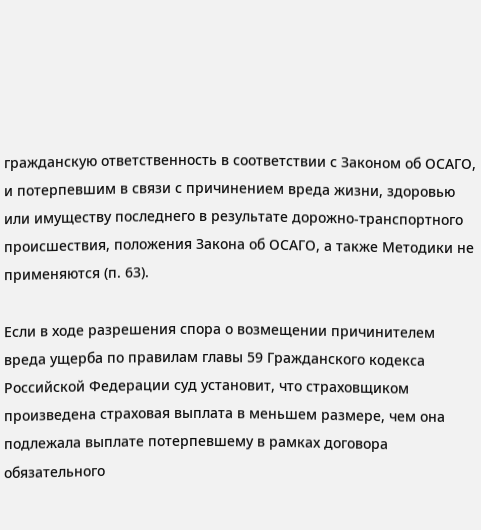гражданскую ответственность в соответствии с Законом об ОСАГО, и потерпевшим в связи с причинением вреда жизни, здоровью или имуществу последнего в результате дорожно-транспортного происшествия, положения Закона об ОСАГО, а также Методики не применяются (п. 63).

Если в ходе разрешения спора о возмещении причинителем вреда ущерба по правилам главы 59 Гражданского кодекса Российской Федерации суд установит, что страховщиком произведена страховая выплата в меньшем размере, чем она подлежала выплате потерпевшему в рамках договора обязательного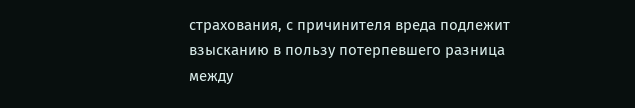страхования, с причинителя вреда подлежит взысканию в пользу потерпевшего разница между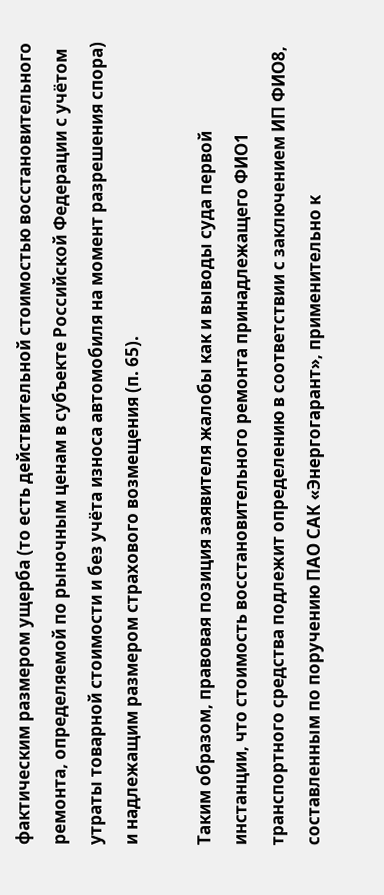фактическим размером ущерба (то есть действительной стоимостью восстановительного ремонта, определяемой по рыночным ценам в субъекте Российской Федерации с учётом утраты товарной стоимости и без учёта износа автомобиля на момент разрешения спора) и надлежащим размером страхового возмещения (п. 65).

Таким образом, правовая позиция заявителя жалобы как и выводы суда первой инстанции, что стоимость восстановительного ремонта принадлежащего ФИО1 транспортного средства подлежит определению в соответствии с заключением ИП ФИО8, составленным по поручению ПАО САК «Энергогарант», применительно к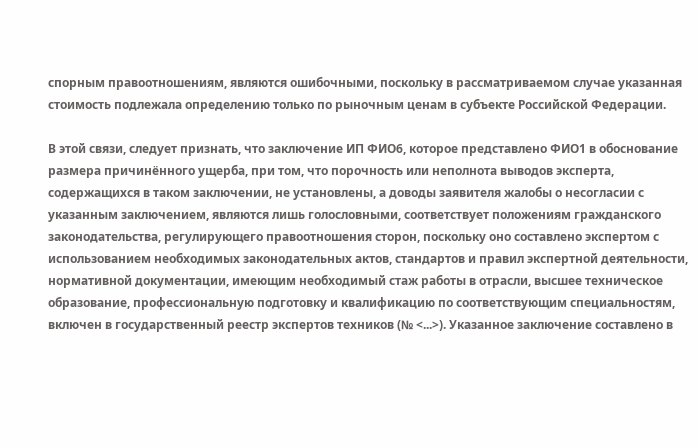спорным правоотношениям, являются ошибочными, поскольку в рассматриваемом случае указанная стоимость подлежала определению только по рыночным ценам в субъекте Российской Федерации.

В этой связи, следует признать, что заключение ИП ФИО6, которое представлено ФИО1 в обоснование размера причинённого ущерба, при том, что порочность или неполнота выводов эксперта, содержащихся в таком заключении, не установлены, а доводы заявителя жалобы о несогласии с указанным заключением, являются лишь голословными, соответствует положениям гражданского законодательства, регулирующего правоотношения сторон, поскольку оно составлено экспертом с использованием необходимых законодательных актов, стандартов и правил экспертной деятельности, нормативной документации, имеющим необходимый стаж работы в отрасли, высшее техническое образование, профессиональную подготовку и квалификацию по соответствующим специальностям, включен в государственный реестр экспертов техников (№ <...>). Указанное заключение составлено в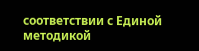соответствии с Единой методикой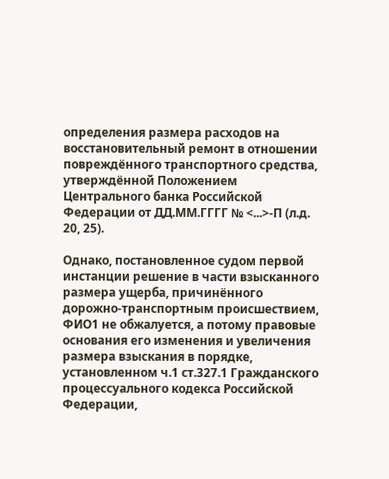определения размера расходов на восстановительный ремонт в отношении повреждённого транспортного средства, утверждённой Положением Центрального банка Российской Федерации от ДД.ММ.ГГГГ № <...>-П (л.д. 20, 25).

Однако, постановленное судом первой инстанции решение в части взысканного размера ущерба, причинённого дорожно-транспортным происшествием, ФИО1 не обжалуется, а потому правовые основания его изменения и увеличения размера взыскания в порядке, установленном ч.1 ст.327.1 Гражданского процессуального кодекса Российской Федерации,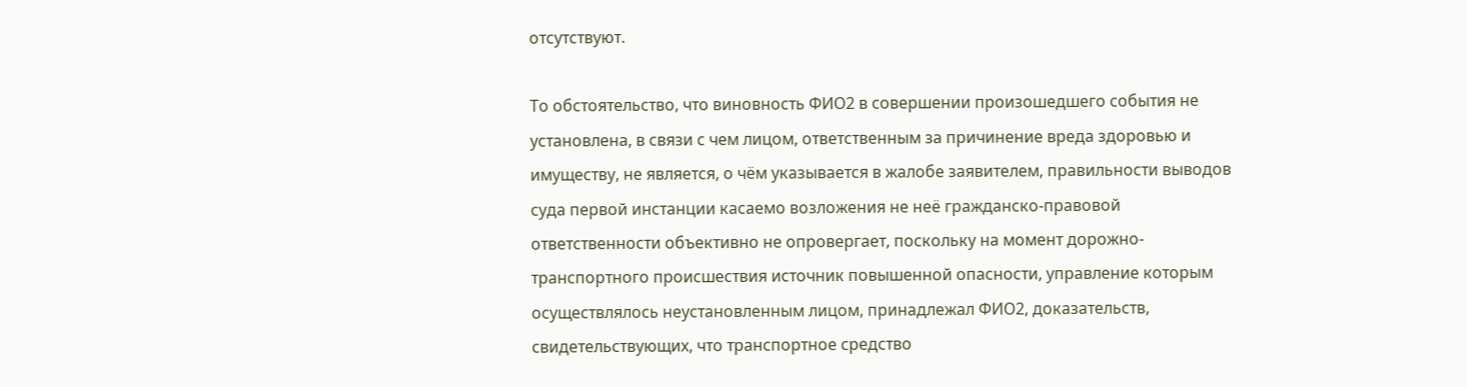отсутствуют.

То обстоятельство, что виновность ФИО2 в совершении произошедшего события не установлена, в связи с чем лицом, ответственным за причинение вреда здоровью и имуществу, не является, о чём указывается в жалобе заявителем, правильности выводов суда первой инстанции касаемо возложения не неё гражданско-правовой ответственности объективно не опровергает, поскольку на момент дорожно-транспортного происшествия источник повышенной опасности, управление которым осуществлялось неустановленным лицом, принадлежал ФИО2, доказательств, свидетельствующих, что транспортное средство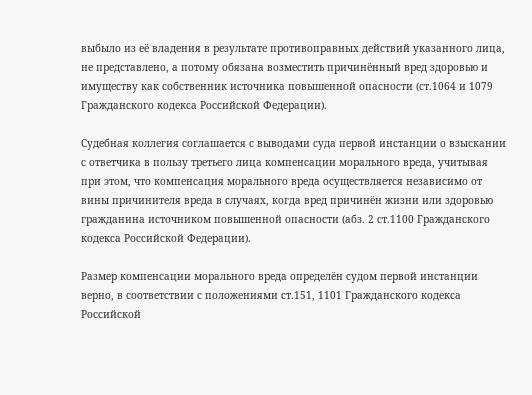выбыло из её владения в результате противоправных действий указанного лица, не представлено, а потому обязана возместить причинённый вред здоровью и имуществу как собственник источника повышенной опасности (ст.1064 и 1079 Гражданского кодекса Российской Федерации).

Судебная коллегия соглашается с выводами суда первой инстанции о взыскании с ответчика в пользу третьего лица компенсации морального вреда, учитывая при этом, что компенсация морального вреда осуществляется независимо от вины причинителя вреда в случаях, когда вред причинён жизни или здоровью гражданина источником повышенной опасности (абз. 2 ст.1100 Гражданского кодекса Российской Федерации).

Размер компенсации морального вреда определён судом первой инстанции верно, в соответствии с положениями ст.151, 1101 Гражданского кодекса Российской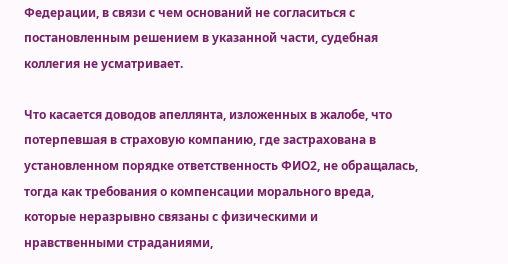Федерации, в связи с чем оснований не согласиться с постановленным решением в указанной части, судебная коллегия не усматривает.

Что касается доводов апеллянта, изложенных в жалобе, что потерпевшая в страховую компанию, где застрахована в установленном порядке ответственность ФИО2, не обращалась, тогда как требования о компенсации морального вреда, которые неразрывно связаны с физическими и нравственными страданиями,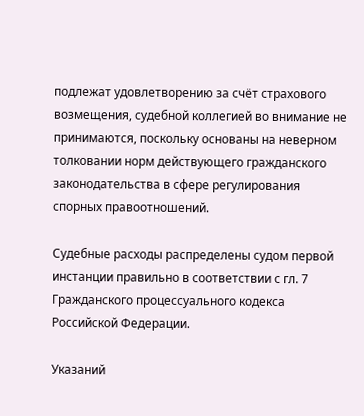подлежат удовлетворению за счёт страхового возмещения, судебной коллегией во внимание не принимаются, поскольку основаны на неверном толковании норм действующего гражданского законодательства в сфере регулирования спорных правоотношений.

Судебные расходы распределены судом первой инстанции правильно в соответствии с гл. 7 Гражданского процессуального кодекса Российской Федерации.

Указаний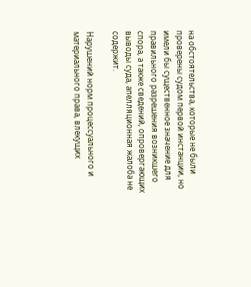на обстоятельства, которые не были проверены судом первой инстанции, но имели бы существенное значение для правильного разрешения возникшего спора, а также сведений, опровергающих выводы суда, апелляционная жалоба не содержит.

Нарушений норм процессуального и материального права, влекущих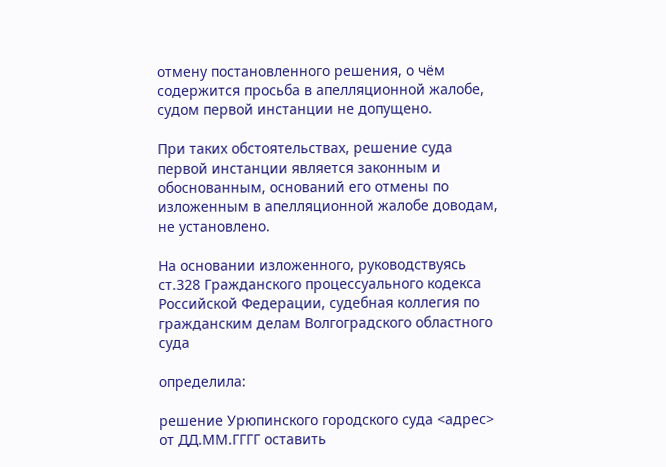отмену постановленного решения, о чём содержится просьба в апелляционной жалобе, судом первой инстанции не допущено.

При таких обстоятельствах, решение суда первой инстанции является законным и обоснованным, оснований его отмены по изложенным в апелляционной жалобе доводам, не установлено.

На основании изложенного, руководствуясь ст.328 Гражданского процессуального кодекса Российской Федерации, судебная коллегия по гражданским делам Волгоградского областного суда

определила:

решение Урюпинского городского суда <адрес> от ДД.ММ.ГГГГ оставить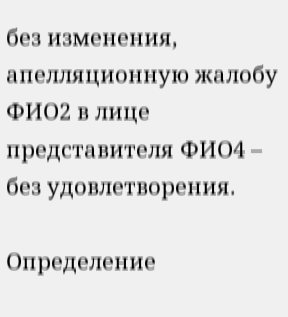без изменения, апелляционную жалобу ФИО2 в лице представителя ФИО4 – без удовлетворения.

Определение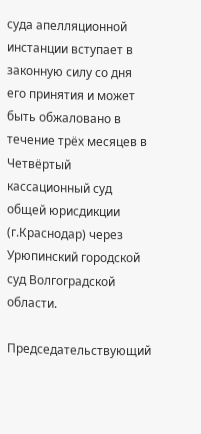суда апелляционной инстанции вступает в законную силу со дня его принятия и может быть обжаловано в течение трёх месяцев в Четвёртый кассационный суд общей юрисдикции (г.Краснодар) через Урюпинский городской суд Волгоградской области.

Председательствующий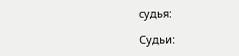судья:

Судьи: